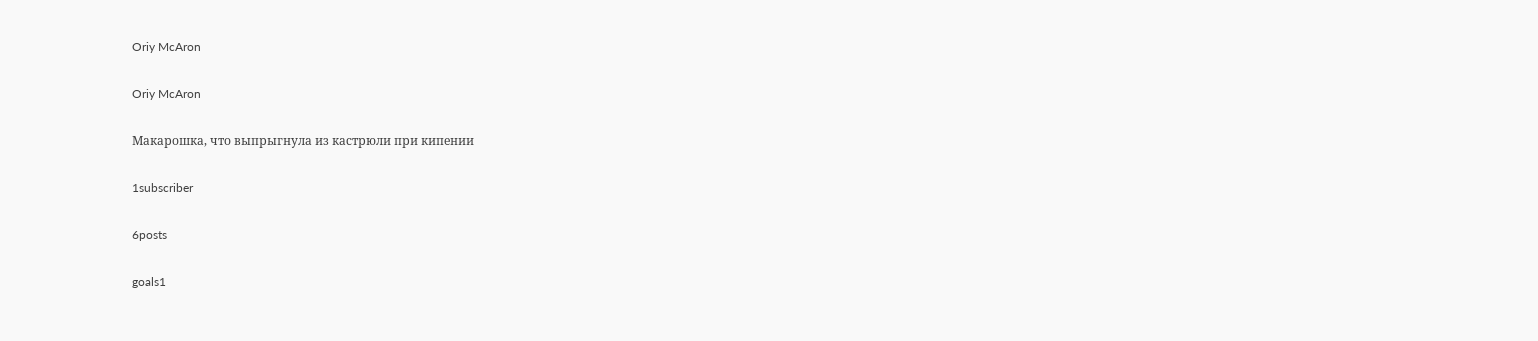Oriy McAron

Oriy McAron

Макарошка, что выпрыгнула из кастрюли при кипении

1subscriber

6posts

goals1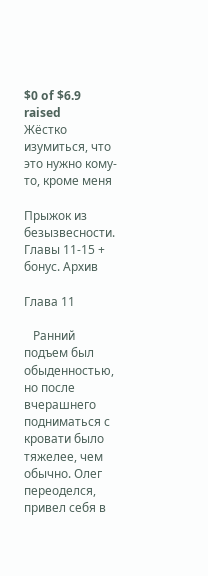$0 of $6.9 raised
Жёстко изумиться, что это нужно кому-то, кроме меня

Прыжок из безызвесности. Главы 11-15 + бонус. Архив

Глава 11

   Ранний подъем был обыденностью, но после вчерашнего подниматься с кровати было тяжелее, чем обычно. Олег переоделся, привел себя в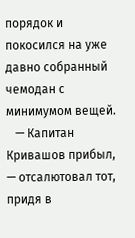порядок и покосился на уже давно собранный чемодан с минимумом вещей.
   — Капитан Кривашов прибыл, — отсалютовал тот, придя в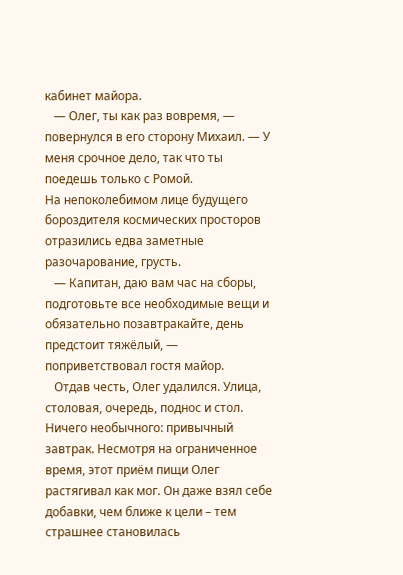кабинет майора.
   — Олег, ты как раз вовремя, — повернулся в его сторону Михаил. — У меня срочное дело, так что ты поедешь только с Ромой.
На непоколебимом лице будущего бороздителя космических просторов отразились едва заметные разочарование, грусть.
   — Капитан, даю вам час на сборы, подготовьте все необходимые вещи и обязательно позавтракайте, день предстоит тяжёлый, — поприветствовал гостя майор.
   Отдав честь, Олег удалился. Улица, столовая, очередь, поднос и стол. Ничего необычного: привычный завтрак. Несмотря на ограниченное время, этот приём пищи Олег растягивал как мог. Он даже взял себе добавки, чем ближе к цели – тем страшнее становилась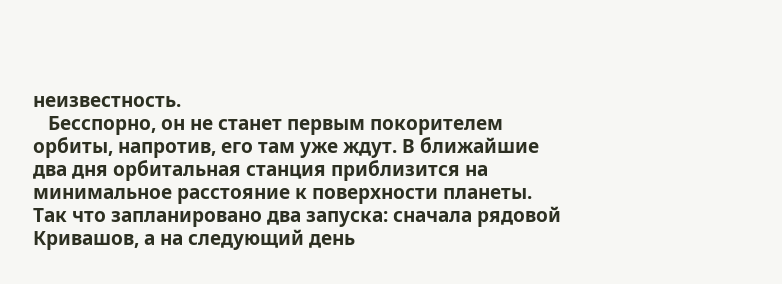неизвестность.
   Бесспорно, он не станет первым покорителем орбиты, напротив, его там уже ждут. В ближайшие два дня орбитальная станция приблизится на минимальное расстояние к поверхности планеты. Так что запланировано два запуска: сначала рядовой Кривашов, а на следующий день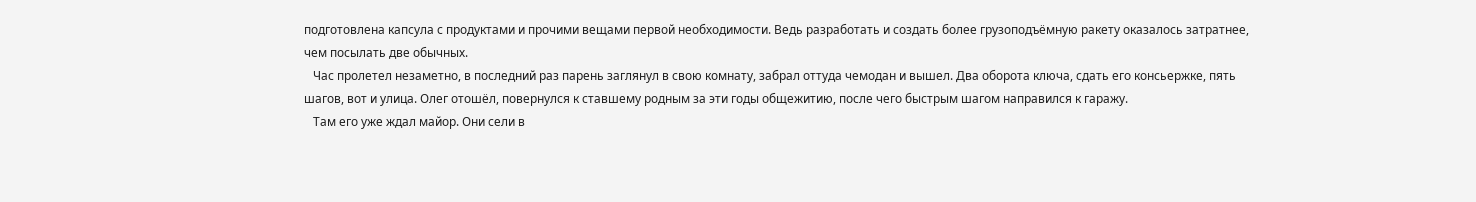подготовлена капсула с продуктами и прочими вещами первой необходимости. Ведь разработать и создать более грузоподъёмную ракету оказалось затратнее, чем посылать две обычных.
   Час пролетел незаметно, в последний раз парень заглянул в свою комнату, забрал оттуда чемодан и вышел. Два оборота ключа, сдать его консьержке, пять шагов, вот и улица. Олег отошёл, повернулся к ставшему родным за эти годы общежитию, после чего быстрым шагом направился к гаражу.
   Там его уже ждал майор. Они сели в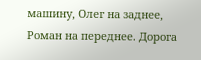машину, Олег на заднее, Роман на переднее. Дорога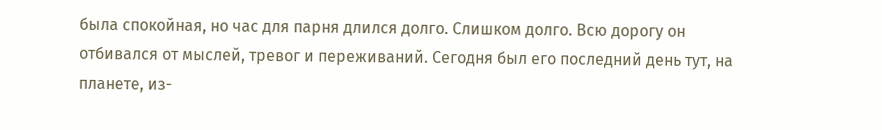была спокойная, но час для парня длился долго. Слишком долго. Всю дорогу он отбивался от мыслей, тревог и переживаний. Сегодня был его последний день тут, на планете, из-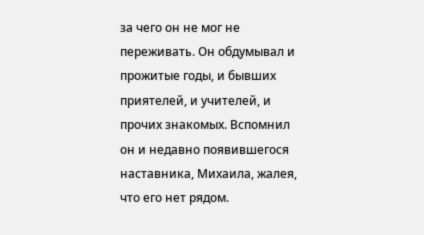за чего он не мог не переживать. Он обдумывал и прожитые годы, и бывших приятелей, и учителей, и прочих знакомых. Вспомнил он и недавно появившегося наставника, Михаила, жалея, что его нет рядом.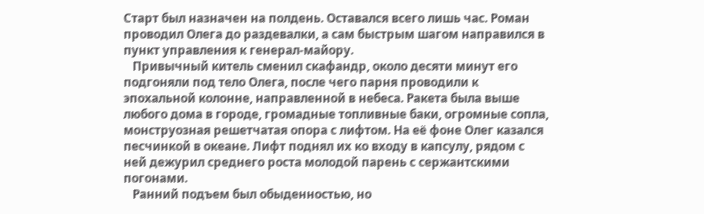Старт был назначен на полдень. Оставался всего лишь час. Роман проводил Олега до раздевалки, а сам быстрым шагом направился в пункт управления к генерал-майору.
   Привычный китель сменил скафандр, около десяти минут его подгоняли под тело Олега, после чего парня проводили к эпохальной колонне, направленной в небеса. Ракета была выше любого дома в городе, громадные топливные баки, огромные сопла, монструозная решетчатая опора с лифтом. На её фоне Олег казался песчинкой в океане. Лифт поднял их ко входу в капсулу, рядом с ней дежурил среднего роста молодой парень с сержантскими погонами.
   Ранний подъем был обыденностью, но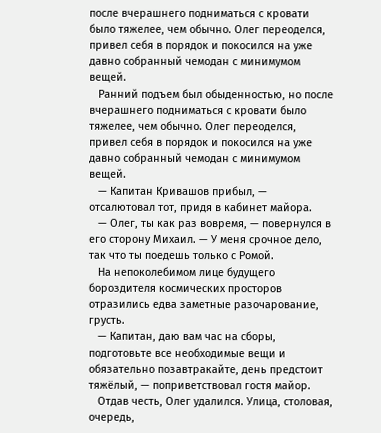после вчерашнего подниматься с кровати было тяжелее, чем обычно. Олег переоделся, привел себя в порядок и покосился на уже давно собранный чемодан с минимумом вещей.
   Ранний подъем был обыденностью, но после вчерашнего подниматься с кровати было тяжелее, чем обычно. Олег переоделся, привел себя в порядок и покосился на уже давно собранный чемодан с минимумом вещей.
   — Капитан Кривашов прибыл, — отсалютовал тот, придя в кабинет майора.
   — Олег, ты как раз вовремя, — повернулся в его сторону Михаил. — У меня срочное дело, так что ты поедешь только с Ромой.
   На непоколебимом лице будущего бороздителя космических просторов отразились едва заметные разочарование, грусть.
   — Капитан, даю вам час на сборы, подготовьте все необходимые вещи и обязательно позавтракайте, день предстоит тяжёлый, — поприветствовал гостя майор.
   Отдав честь, Олег удалился. Улица, столовая, очередь,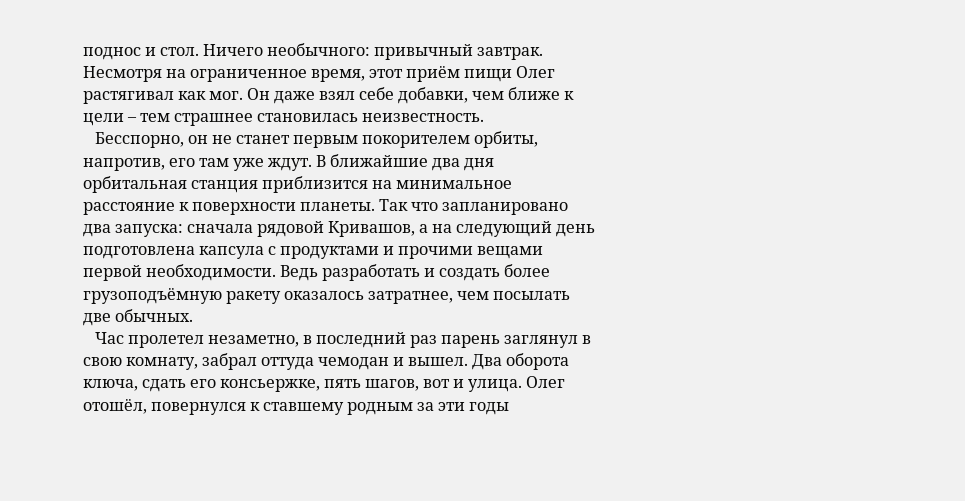поднос и стол. Ничего необычного: привычный завтрак. Несмотря на ограниченное время, этот приём пищи Олег растягивал как мог. Он даже взял себе добавки, чем ближе к цели – тем страшнее становилась неизвестность.
   Бесспорно, он не станет первым покорителем орбиты, напротив, его там уже ждут. В ближайшие два дня орбитальная станция приблизится на минимальное расстояние к поверхности планеты. Так что запланировано два запуска: сначала рядовой Кривашов, а на следующий день подготовлена капсула с продуктами и прочими вещами первой необходимости. Ведь разработать и создать более грузоподъёмную ракету оказалось затратнее, чем посылать две обычных.
   Час пролетел незаметно, в последний раз парень заглянул в свою комнату, забрал оттуда чемодан и вышел. Два оборота ключа, сдать его консьержке, пять шагов, вот и улица. Олег отошёл, повернулся к ставшему родным за эти годы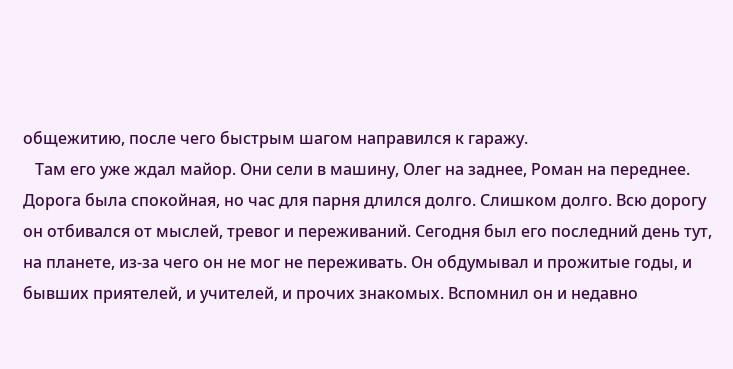общежитию, после чего быстрым шагом направился к гаражу.
   Там его уже ждал майор. Они сели в машину, Олег на заднее, Роман на переднее. Дорога была спокойная, но час для парня длился долго. Слишком долго. Всю дорогу он отбивался от мыслей, тревог и переживаний. Сегодня был его последний день тут, на планете, из-за чего он не мог не переживать. Он обдумывал и прожитые годы, и бывших приятелей, и учителей, и прочих знакомых. Вспомнил он и недавно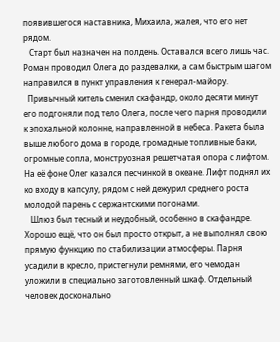появившегося наставника, Михаила, жалея, что его нет рядом.
   Старт был назначен на полдень. Оставался всего лишь час. Роман проводил Олега до раздевалки, а сам быстрым шагом направился в пункт управления к генерал-майору.
  Привычный китель сменил скафандр, около десяти минут его подгоняли под тело Олега, после чего парня проводили к эпохальной колонне, направленной в небеса. Ракета была выше любого дома в городе, громадные топливные баки, огромные сопла, монструозная решетчатая опора с лифтом. На её фоне Олег казался песчинкой в океане. Лифт поднял их ко входу в капсулу, рядом с ней дежурил среднего роста молодой парень с сержантскими погонами.
   Шлюз был тесный и неудобный, особенно в скафандре. Хорошо ещё, что он был просто открыт, а не выполнял свою прямую функцию по стабилизации атмосферы. Парня усадили в кресло, пристегнули ремнями, его чемодан уложили в специально заготовленный шкаф. Отдельный человек досконально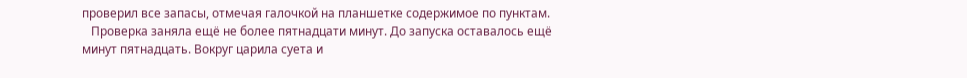проверил все запасы, отмечая галочкой на планшетке содержимое по пунктам.
   Проверка заняла ещё не более пятнадцати минут. До запуска оставалось ещё минут пятнадцать. Вокруг царила суета и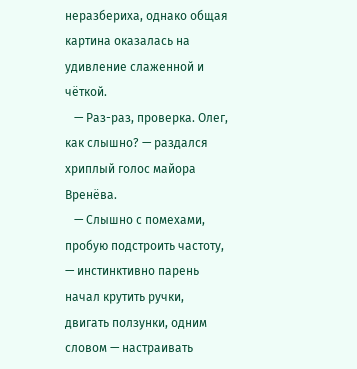неразбериха, однако общая картина оказалась на удивление слаженной и чёткой.
   — Раз-раз, проверка. Олег, как слышно? — раздался хриплый голос майора Вренёва.
   — Слышно с помехами, пробую подстроить частоту, — инстинктивно парень начал крутить ручки, двигать ползунки, одним словом — настраивать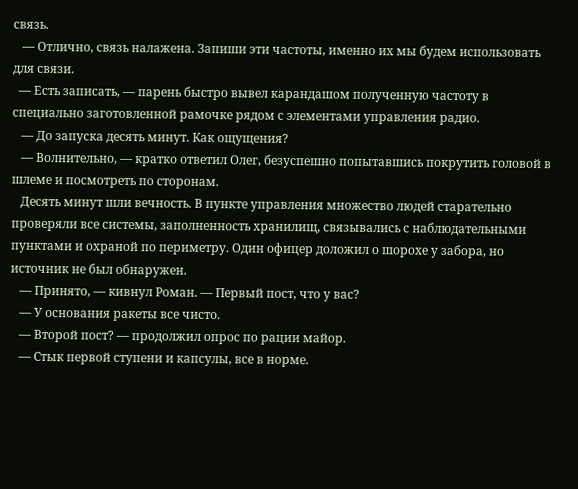связь.
   — Отлично, связь налажена. Запиши эти частоты, именно их мы будем использовать для связи.
  — Есть записать, — парень быстро вывел карандашом полученную частоту в специально заготовленной рамочке рядом с элементами управления радио.
   — До запуска десять минут. Как ощущения?
   — Волнительно, — кратко ответил Олег, безуспешно попытавшись покрутить головой в шлеме и посмотреть по сторонам.
   Десять минут шли вечность. В пункте управления множество людей старательно проверяли все системы, заполненность хранилищ, связывались с наблюдательными пунктами и охраной по периметру. Один офицер доложил о шорохе у забора, но источник не был обнаружен.
   — Принято, — кивнул Роман. — Первый пост, что у вас?
   — У основания ракеты все чисто.
   — Второй пост? — продолжил опрос по рации майор.
   — Стык первой ступени и капсулы, все в норме.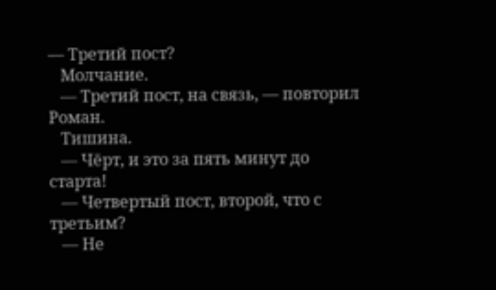— Третий пост?
   Молчание.
   — Третий пост, на связь, — повторил Роман.
   Тишина.
   — Чёрт, и это за пять минут до старта!
   — Четвертый пост, второй, что с третьим?
   — Не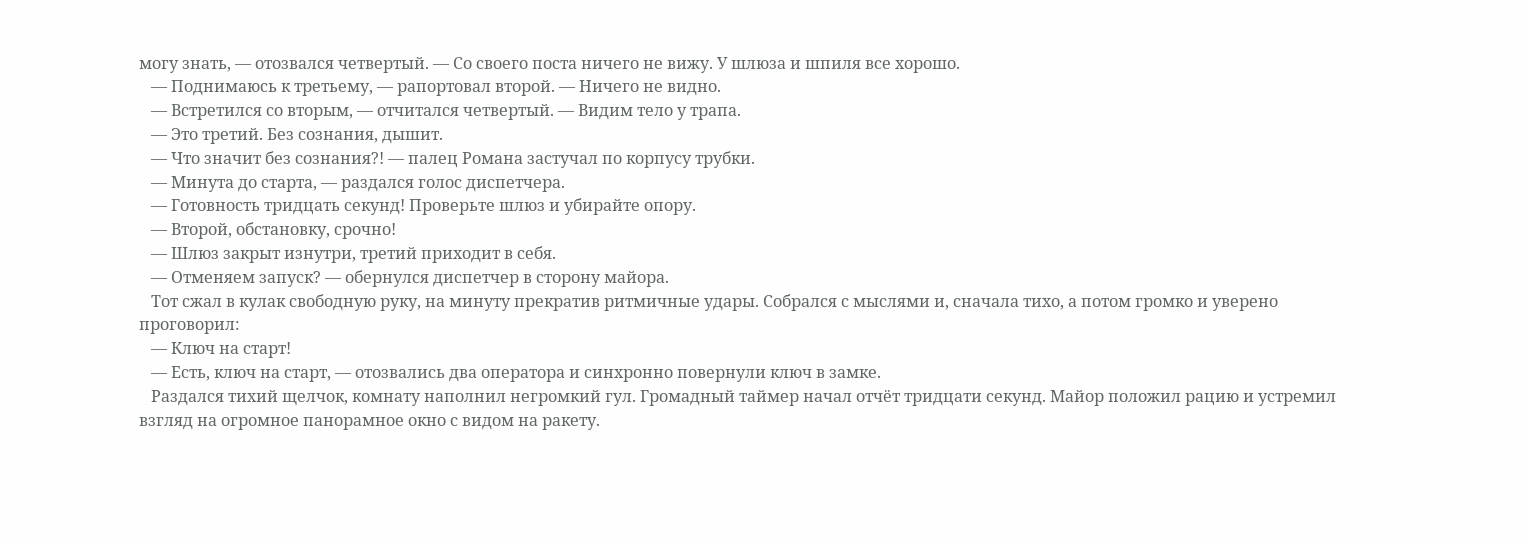могу знать, — отозвался четвертый. — Со своего поста ничего не вижу. У шлюза и шпиля все хорошо.
   — Поднимаюсь к третьему, — рапортовал второй. — Ничего не видно.
   — Встретился со вторым, — отчитался четвертый. — Видим тело у трапа.
   — Это третий. Без сознания, дышит.
   — Что значит без сознания?! — палец Романа застучал по корпусу трубки.
   — Минута до старта, — раздался голос диспетчера.
   — Готовность тридцать секунд! Проверьте шлюз и убирайте опору.
   — Второй, обстановку, срочно!
   — Шлюз закрыт изнутри, третий приходит в себя.
   — Отменяем запуск? — обернулся диспетчер в сторону майора.
   Тот сжал в кулак свободную руку, на минуту прекратив ритмичные удары. Собрался с мыслями и, сначала тихо, а потом громко и уверено проговорил:
   — Ключ на старт!
   — Есть, ключ на старт, — отозвались два оператора и синхронно повернули ключ в замке.
   Раздался тихий щелчок, комнату наполнил негромкий гул. Громадный таймер начал отчёт тридцати секунд. Майор положил рацию и устремил взгляд на огромное панорамное окно с видом на ракету.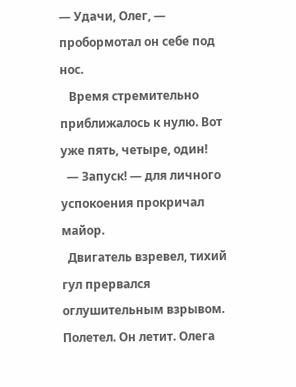— Удачи, Олег, — пробормотал он себе под нос.
   Время стремительно приближалось к нулю. Вот уже пять, четыре, один!
  — Запуск! — для личного успокоения прокричал майор.
  Двигатель взревел, тихий гул прервался оглушительным взрывом. Полетел. Он летит. Олега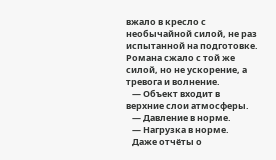вжало в кресло с необычайной силой, не раз испытанной на подготовке. Романа сжало с той же силой, но не ускорение, а тревога и волнение.
   — Объект входит в верхние слои атмосферы.
   — Давление в норме.
   — Нагрузка в норме.
   Даже отчёты о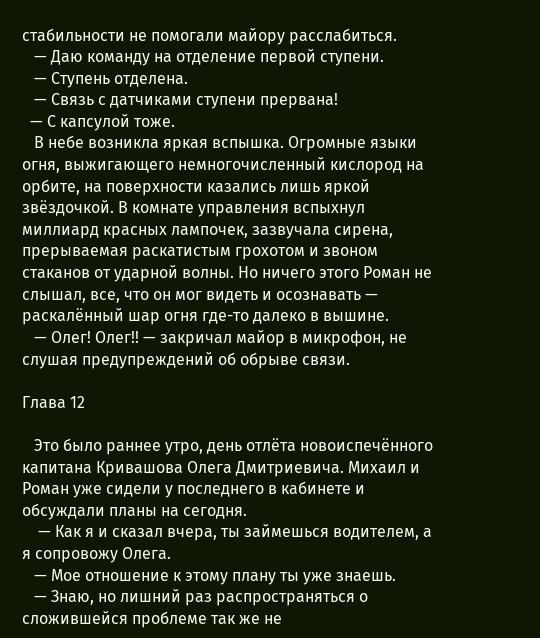стабильности не помогали майору расслабиться.
   — Даю команду на отделение первой ступени.
   — Ступень отделена.
   — Связь с датчиками ступени прервана!
  — С капсулой тоже.
   В небе возникла яркая вспышка. Огромные языки огня, выжигающего немногочисленный кислород на орбите, на поверхности казались лишь яркой звёздочкой. В комнате управления вспыхнул миллиард красных лампочек, зазвучала сирена, прерываемая раскатистым грохотом и звоном стаканов от ударной волны. Но ничего этого Роман не слышал, все, что он мог видеть и осознавать — раскалённый шар огня где-то далеко в вышине.
   — Олег! Олег!! — закричал майор в микрофон, не слушая предупреждений об обрыве связи.

Глава 12

   Это было раннее утро, день отлёта новоиспечённого капитана Кривашова Олега Дмитриевича. Михаил и Роман уже сидели у последнего в кабинете и обсуждали планы на сегодня.
    — Как я и сказал вчера, ты займешься водителем, а я сопровожу Олега.
   — Мое отношение к этому плану ты уже знаешь.
   — Знаю, но лишний раз распространяться о сложившейся проблеме так же не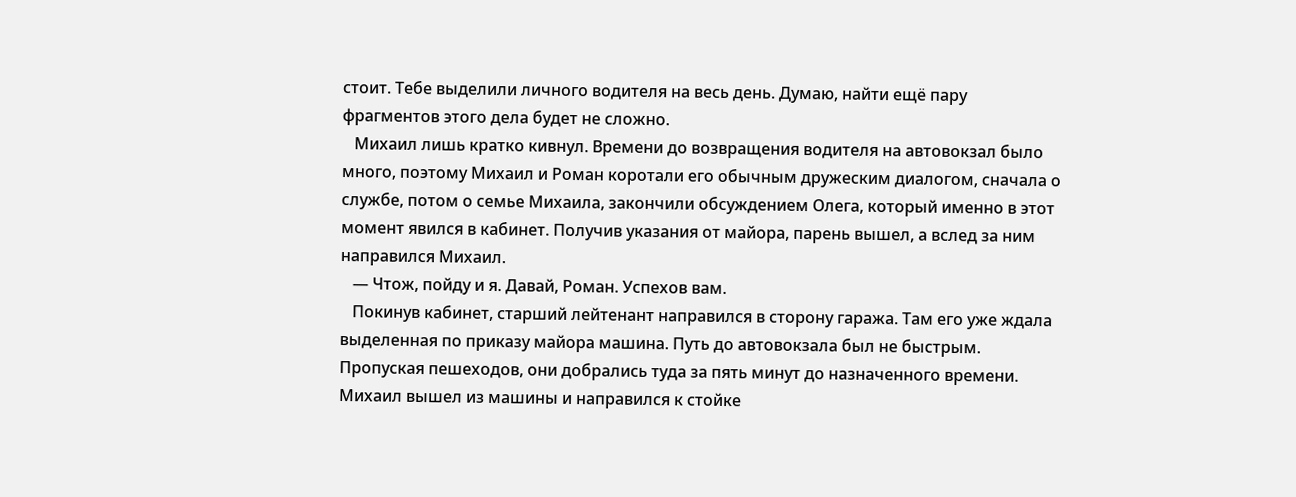стоит. Тебе выделили личного водителя на весь день. Думаю, найти ещё пару фрагментов этого дела будет не сложно.
   Михаил лишь кратко кивнул. Времени до возвращения водителя на автовокзал было много, поэтому Михаил и Роман коротали его обычным дружеским диалогом, сначала о службе, потом о семье Михаила, закончили обсуждением Олега, который именно в этот момент явился в кабинет. Получив указания от майора, парень вышел, а вслед за ним направился Михаил.
   — Чтож, пойду и я. Давай, Роман. Успехов вам.
   Покинув кабинет, старший лейтенант направился в сторону гаража. Там его уже ждала выделенная по приказу майора машина. Путь до автовокзала был не быстрым. Пропуская пешеходов, они добрались туда за пять минут до назначенного времени. Михаил вышел из машины и направился к стойке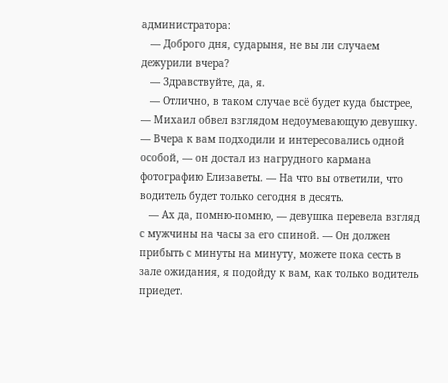администратора:
   — Доброго дня, сударыня, не вы ли случаем дежурили вчера?
   — Здравствуйте, да, я.
   — Отлично, в таком случае всё будет куда быстрее, — Михаил обвел взглядом недоумевающую девушку. — Вчера к вам подходили и интересовались одной особой, — он достал из нагрудного кармана фотографию Елизаветы. — На что вы ответили, что водитель будет только сегодня в десять.
   — Ах да, помню-помню, — девушка перевела взгляд с мужчины на часы за его спиной. — Он должен прибыть с минуты на минуту, можете пока сесть в зале ожидания, я подойду к вам, как только водитель приедет.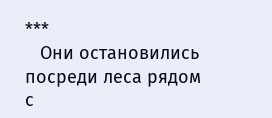***
   Они остановились посреди леса рядом с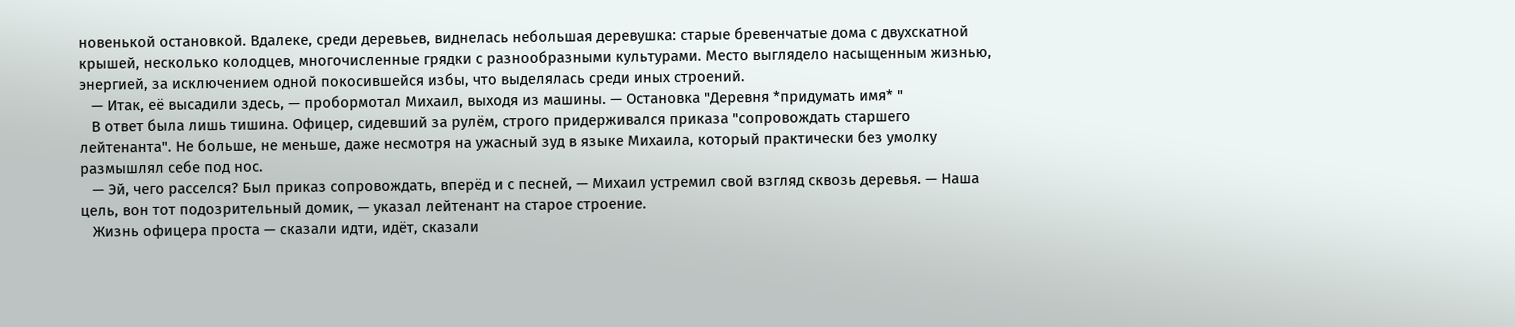новенькой остановкой. Вдалеке, среди деревьев, виднелась небольшая деревушка: старые бревенчатые дома с двухскатной крышей, несколько колодцев, многочисленные грядки с разнообразными культурами. Место выглядело насыщенным жизнью, энергией, за исключением одной покосившейся избы, что выделялась среди иных строений.
   — Итак, её высадили здесь, — пробормотал Михаил, выходя из машины. — Остановка "Деревня *придумать имя* "
   В ответ была лишь тишина. Офицер, сидевший за рулём, строго придерживался приказа "сопровождать старшего лейтенанта". Не больше, не меньше, даже несмотря на ужасный зуд в языке Михаила, который практически без умолку размышлял себе под нос.
   — Эй, чего расселся? Был приказ сопровождать, вперёд и с песней, — Михаил устремил свой взгляд сквозь деревья. — Наша цель, вон тот подозрительный домик, — указал лейтенант на старое строение.
   Жизнь офицера проста — сказали идти, идёт, сказали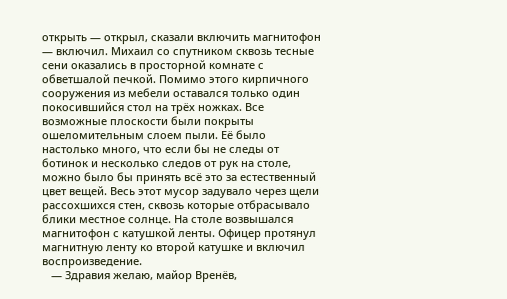открыть — открыл, сказали включить магнитофон — включил. Михаил со спутником сквозь тесные сени оказались в просторной комнате с обветшалой печкой. Помимо этого кирпичного сооружения из мебели оставался только один покосившийся стол на трёх ножках. Все возможные плоскости были покрыты ошеломительным слоем пыли. Её было настолько много, что если бы не следы от ботинок и несколько следов от рук на столе, можно было бы принять всё это за естественный цвет вещей. Весь этот мусор задувало через щели рассохшихся стен, сквозь которые отбрасывало блики местное солнце. На столе возвышался магнитофон с катушкой ленты. Офицер протянул магнитную ленту ко второй катушке и включил воспроизведение.
   — Здравия желаю, майор Вренёв,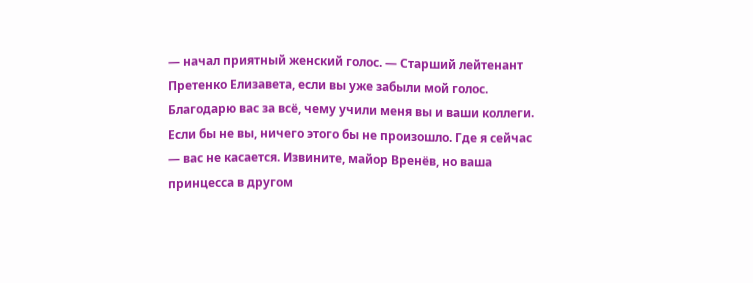— начал приятный женский голос. — Старший лейтенант Претенко Елизавета, если вы уже забыли мой голос. Благодарю вас за всё, чему учили меня вы и ваши коллеги. Если бы не вы, ничего этого бы не произошло. Где я сейчас — вас не касается. Извините, майор Вренёв, но ваша принцесса в другом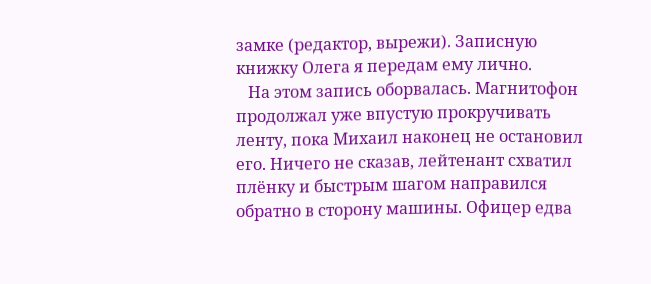замке (редактор, вырежи). Записную книжку Олега я передам ему лично.
   На этом запись оборвалась. Магнитофон продолжал уже впустую прокручивать ленту, пока Михаил наконец не остановил его. Ничего не сказав, лейтенант схватил плёнку и быстрым шагом направился обратно в сторону машины. Офицер едва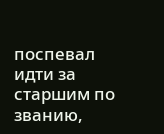поспевал идти за старшим по званию,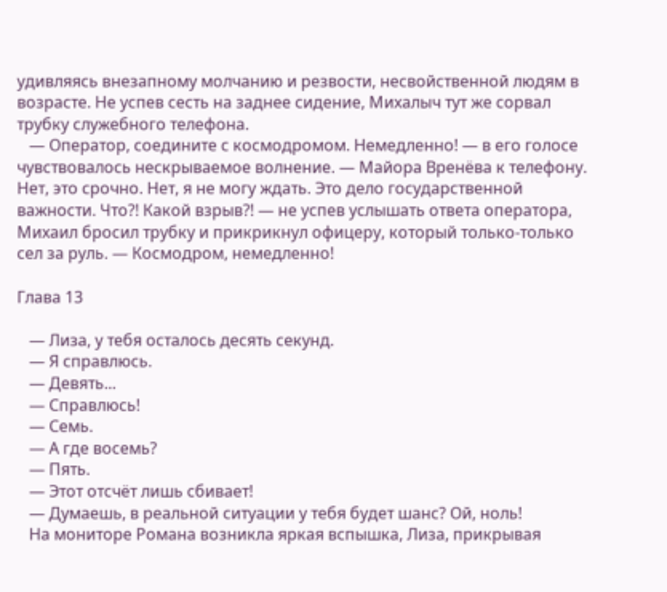удивляясь внезапному молчанию и резвости, несвойственной людям в возрасте. Не успев сесть на заднее сидение, Михалыч тут же сорвал трубку служебного телефона.
   — Оператор, соедините с космодромом. Немедленно! — в его голосе чувствовалось нескрываемое волнение. — Майора Вренёва к телефону. Нет, это срочно. Нет, я не могу ждать. Это дело государственной важности. Что?! Какой взрыв?! — не успев услышать ответа оператора, Михаил бросил трубку и прикрикнул офицеру, который только-только сел за руль. — Космодром, немедленно!

Глава 13

   — Лиза, у тебя осталось десять секунд.
   — Я справлюсь.
   — Девять...
   — Справлюсь!
   — Семь.
   — А где восемь?
   — Пять.
   — Этот отсчёт лишь сбивает!
   — Думаешь, в реальной ситуации у тебя будет шанс? Ой, ноль!
   На мониторе Романа возникла яркая вспышка, Лиза, прикрывая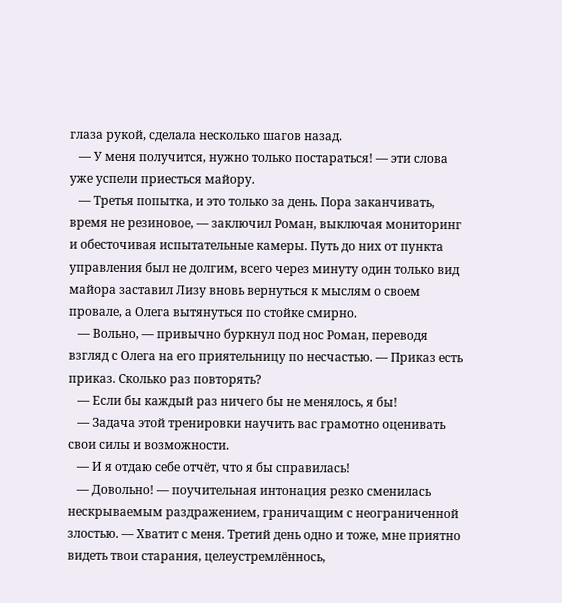глаза рукой, сделала несколько шагов назад.
   — У меня получится, нужно только постараться! — эти слова уже успели приесться майору.
   — Третья попытка, и это только за день. Пора заканчивать, время не резиновое, — заключил Роман, выключая мониторинг и обесточивая испытательные камеры. Путь до них от пункта управления был не долгим, всего через минуту один только вид майора заставил Лизу вновь вернуться к мыслям о своем провале, а Олега вытянуться по стойке смирно.
   — Вольно, — привычно буркнул под нос Роман, переводя взгляд с Олега на его приятельницу по несчастью. — Приказ есть приказ. Сколько раз повторять?
   — Если бы каждый раз ничего бы не менялось, я бы!
   — Задача этой тренировки научить вас грамотно оценивать свои силы и возможности.
   — И я отдаю себе отчёт, что я бы справилась!
   — Довольно! — поучительная интонация резко сменилась нескрываемым раздражением, граничащим с неограниченной злостью. — Хватит с меня. Третий день одно и тоже, мне приятно видеть твои старания, целеустремлённось,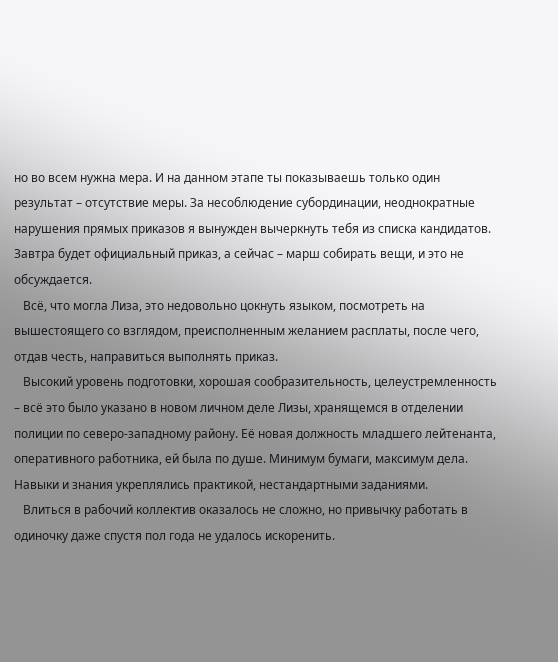но во всем нужна мера. И на данном этапе ты показываешь только один результат – отсутствие меры. За несоблюдение субординации, неоднократные нарушения прямых приказов я вынужден вычеркнуть тебя из списка кандидатов. Завтра будет официальный приказ, а сейчас – марш собирать вещи, и это не обсуждается.
   Всё, что могла Лиза, это недовольно цокнуть языком, посмотреть на вышестоящего со взглядом, преисполненным желанием расплаты, после чего, отдав честь, направиться выполнять приказ.
   Высокий уровень подготовки, хорошая сообразительность, целеустремленность – всё это было указано в новом личном деле Лизы, хранящемся в отделении полиции по северо-западному району. Её новая должность младшего лейтенанта, оперативного работника, ей была по душе. Минимум бумаги, максимум дела. Навыки и знания укреплялись практикой, нестандартными заданиями.
   Влиться в рабочий коллектив оказалось не сложно, но привычку работать в одиночку даже спустя пол года не удалось искоренить.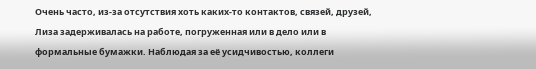Очень часто, из-за отсутствия хоть каких-то контактов, связей, друзей, Лиза задерживалась на работе, погруженная или в дело или в формальные бумажки. Наблюдая за её усидчивостью, коллеги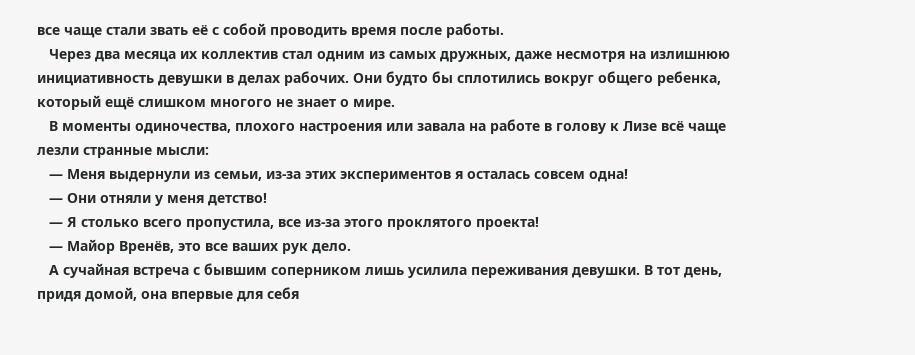все чаще стали звать её с собой проводить время после работы.
   Через два месяца их коллектив стал одним из самых дружных, даже несмотря на излишнюю инициативность девушки в делах рабочих. Они будто бы сплотились вокруг общего ребенка, который ещё слишком многого не знает о мире.
   В моменты одиночества, плохого настроения или завала на работе в голову к Лизе всё чаще лезли странные мысли:
   — Меня выдернули из семьи, из-за этих экспериментов я осталась совсем одна!
   — Они отняли у меня детство!
   — Я столько всего пропустила, все из-за этого проклятого проекта!
   — Майор Вренёв, это все ваших рук дело.
   А сучайная встреча с бывшим соперником лишь усилила переживания девушки. В тот день, придя домой, она впервые для себя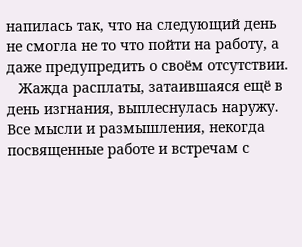напилась так, что на следующий день не смогла не то что пойти на работу, а даже предупредить о своём отсутствии.
   Жажда расплаты, затаившаяся ещё в день изгнания, выплеснулась наружу. Все мысли и размышления, некогда посвященные работе и встречам с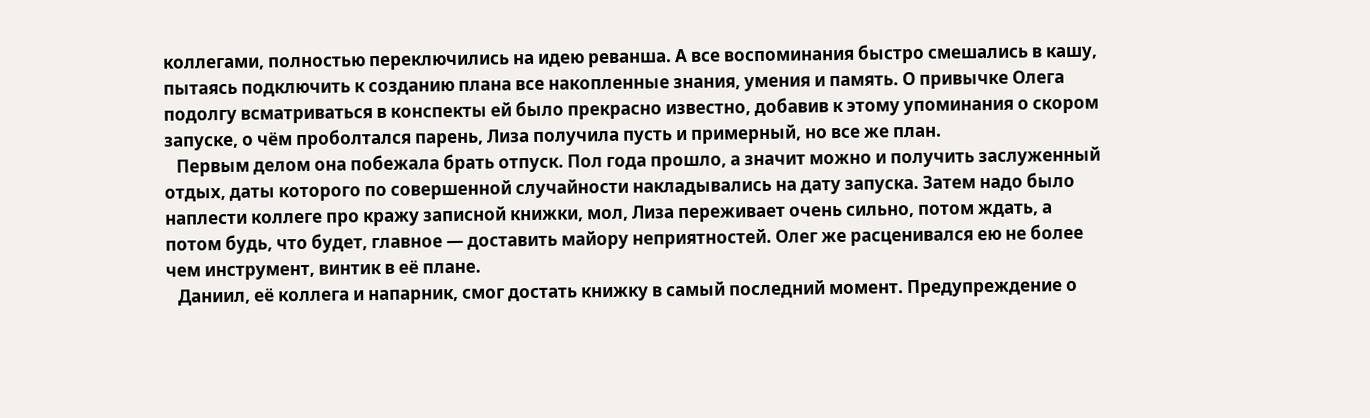коллегами, полностью переключились на идею реванша. А все воспоминания быстро смешались в кашу, пытаясь подключить к созданию плана все накопленные знания, умения и память. О привычке Олега подолгу всматриваться в конспекты ей было прекрасно известно, добавив к этому упоминания о скором запуске, о чём проболтался парень, Лиза получила пусть и примерный, но все же план.
   Первым делом она побежала брать отпуск. Пол года прошло, а значит можно и получить заслуженный отдых, даты которого по совершенной случайности накладывались на дату запуска. Затем надо было наплести коллеге про кражу записной книжки, мол, Лиза переживает очень сильно, потом ждать, а потом будь, что будет, главное — доставить майору неприятностей. Олег же расценивался ею не более чем инструмент, винтик в её плане.
   Даниил, её коллега и напарник, смог достать книжку в самый последний момент. Предупреждение о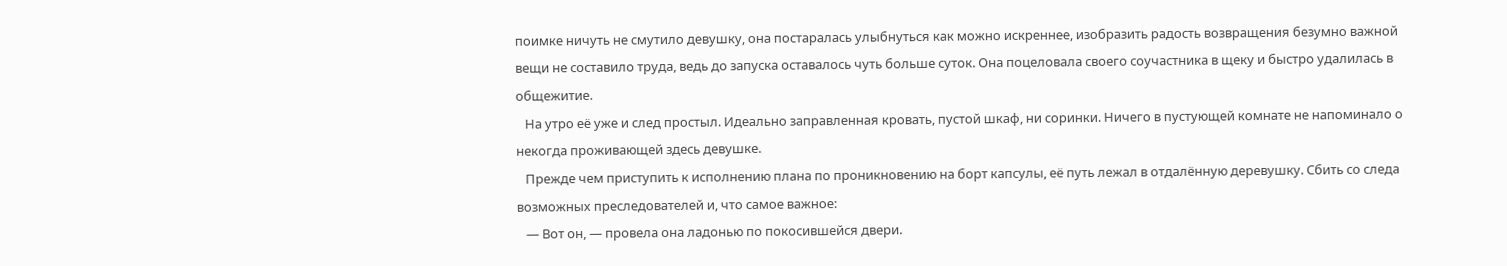поимке ничуть не смутило девушку, она постаралась улыбнуться как можно искреннее, изобразить радость возвращения безумно важной вещи не составило труда, ведь до запуска оставалось чуть больше суток. Она поцеловала своего соучастника в щеку и быстро удалилась в общежитие.
   На утро её уже и след простыл. Идеально заправленная кровать, пустой шкаф, ни соринки. Ничего в пустующей комнате не напоминало о некогда проживающей здесь девушке.
   Прежде чем приступить к исполнению плана по проникновению на борт капсулы, её путь лежал в отдалённую деревушку. Сбить со следа возможных преследователей и, что самое важное:
   — Вот он, — провела она ладонью по покосившейся двери.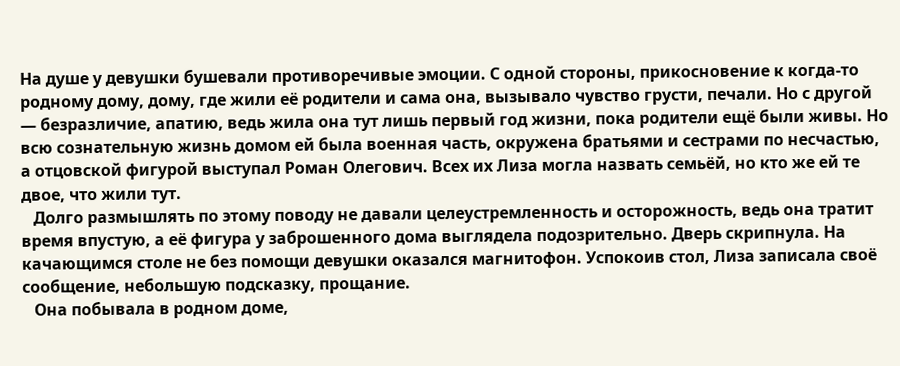На душе у девушки бушевали противоречивые эмоции. С одной стороны, прикосновение к когда-то родному дому, дому, где жили её родители и сама она, вызывало чувство грусти, печали. Но с другой — безразличие, апатию, ведь жила она тут лишь первый год жизни, пока родители ещё были живы. Но всю сознательную жизнь домом ей была военная часть, окружена братьями и сестрами по несчастью, а отцовской фигурой выступал Роман Олегович. Всех их Лиза могла назвать семьёй, но кто же ей те двое, что жили тут.
   Долго размышлять по этому поводу не давали целеустремленность и осторожность, ведь она тратит время впустую, а её фигура у заброшенного дома выглядела подозрительно. Дверь скрипнула. На качающимся столе не без помощи девушки оказался магнитофон. Успокоив стол, Лиза записала своё сообщение, небольшую подсказку, прощание.
   Она побывала в родном доме,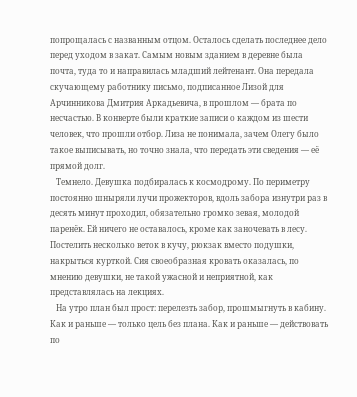попрощалась с названным отцом. Осталось сделать последнее дело перед уходом в закат. Самым новым зданием в деревне была почта, туда то и направилась младший лейтенант. Она передала скучающему работнику письмо, подписанное Лизой для Арчинникова Дмитрия Аркадьевича, в прошлом — брата по несчастью. В конверте были краткие записи о каждом из шести человек, что прошли отбор. Лиза не понимала, зачем Олегу было такое выписывать, но точно знала, что передать эти сведения — её прямой долг.
   Темнело. Девушка подбиралась к космодрому. По периметру постоянно шныряли лучи прожекторов, вдоль забора изнутри раз в десять минут проходил, обязательно громко зевая, молодой паренёк. Ей ничего не оставалось, кроме как заночевать в лесу. Постелить несколько веток в кучу, рюкзак вместо подушки, накрыться курткой. Сия своеобразная кровать оказалась, по мнению девушки, не такой ужасной и неприятной, как представлялась на лекциях.
   На утро план был прост: перелезть забор, прошмыгнуть в кабину. Как и раньше — только цель без плана. Как и раньше — действовать по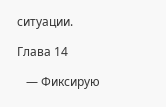ситуации.

Глава 14

   — Фиксирую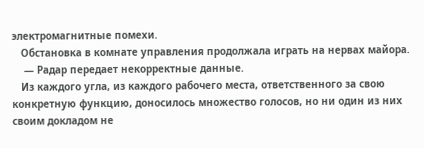электромагнитные помехи.
   Обстановка в комнате управления продолжала играть на нервах майора.
    — Радар передает некорректные данные.
   Из каждого угла, из каждого рабочего места, ответственного за свою конкретную функцию, доносилось множество голосов, но ни один из них своим докладом не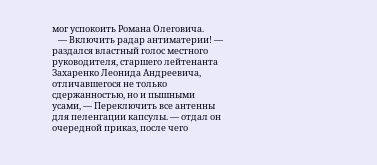мог успокоить Романа Олеговича.
   — Включить радар антиматерии! — раздался властный голос местного руководителя, старшего лейтенанта Захаренко Леонида Андреевича, отличавшегося не только сдержанностью, но и пышными усами, — Переключить все антенны для пеленгации капсулы. — отдал он очередной приказ, после чего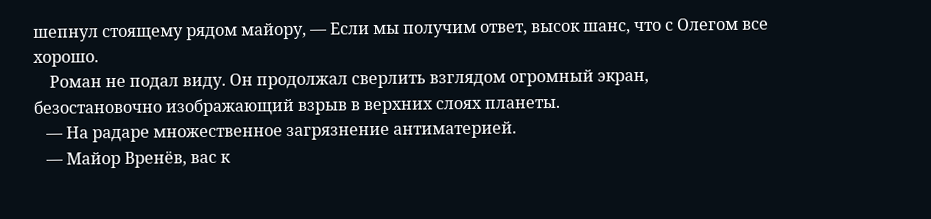шепнул стоящему рядом майору, — Если мы получим ответ, высок шанс, что с Олегом все хорошо.
    Роман не подал виду. Он продолжал сверлить взглядом огромный экран, безостановочно изображающий взрыв в верхних слоях планеты.
   — На радаре множественное загрязнение антиматерией.
   — Майор Вренёв, вас к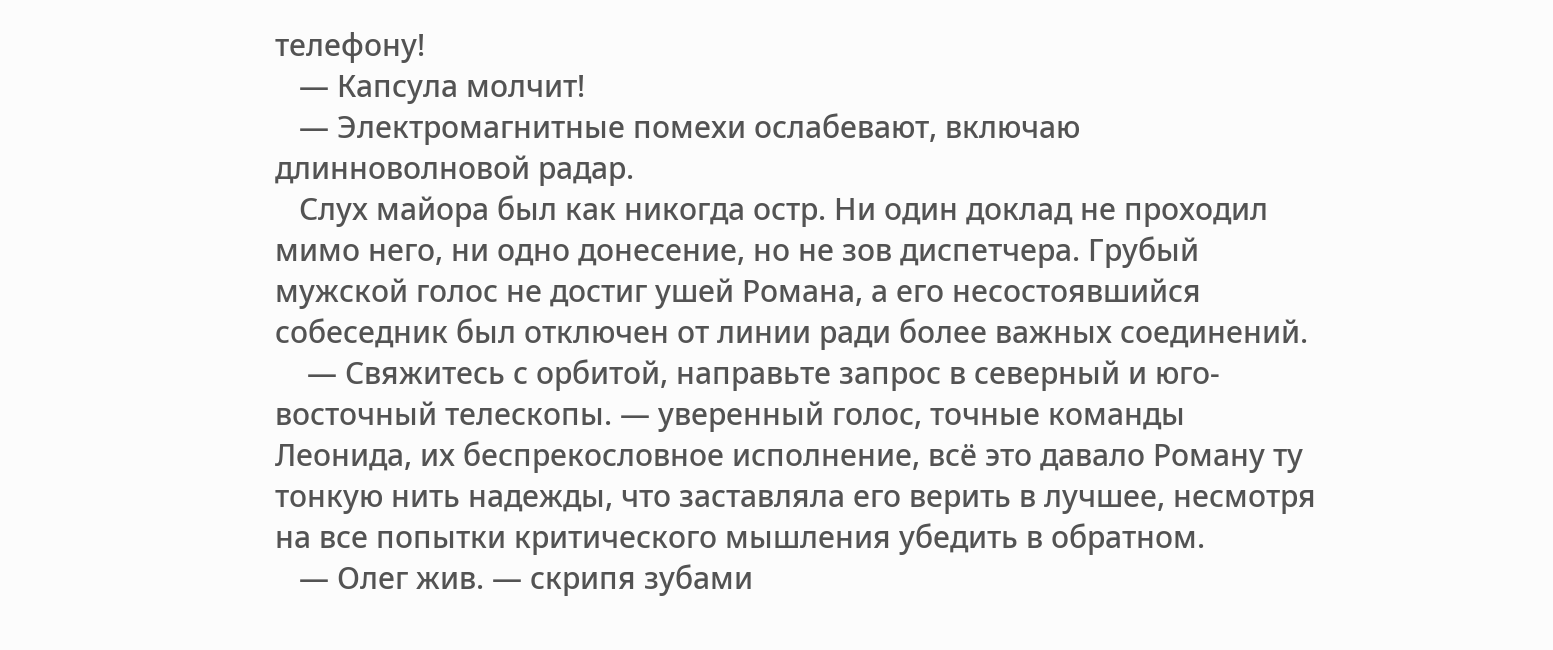телефону!
   — Капсула молчит!
   — Электромагнитные помехи ослабевают, включаю длинноволновой радар.
   Слух майора был как никогда остр. Ни один доклад не проходил мимо него, ни одно донесение, но не зов диспетчера. Грубый мужской голос не достиг ушей Романа, а его несостоявшийся собеседник был отключен от линии ради более важных соединений.
    — Свяжитесь с орбитой, направьте запрос в северный и юго-восточный телескопы. — уверенный голос, точные команды Леонида, их беспрекословное исполнение, всё это давало Роману ту тонкую нить надежды, что заставляла его верить в лучшее, несмотря на все попытки критического мышления убедить в обратном.
   — Олег жив. — скрипя зубами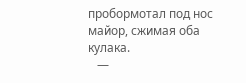пробормотал под нос майор, сжимая оба кулака.
   —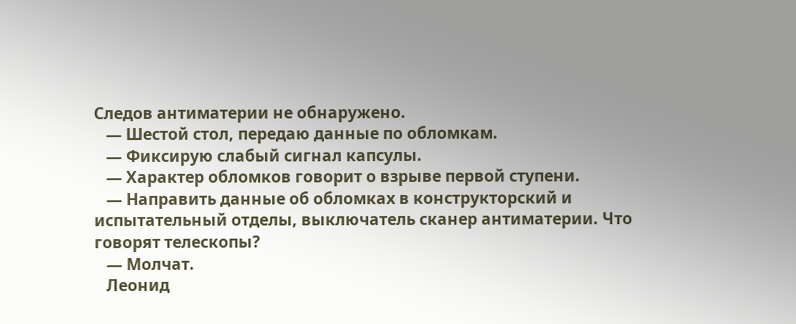Следов антиматерии не обнаружено.
   — Шестой стол, передаю данные по обломкам.
   — Фиксирую слабый сигнал капсулы.
   — Характер обломков говорит о взрыве первой ступени.
   — Направить данные об обломках в конструкторский и испытательный отделы, выключатель сканер антиматерии. Что говорят телескопы?
   — Молчат.
   Леонид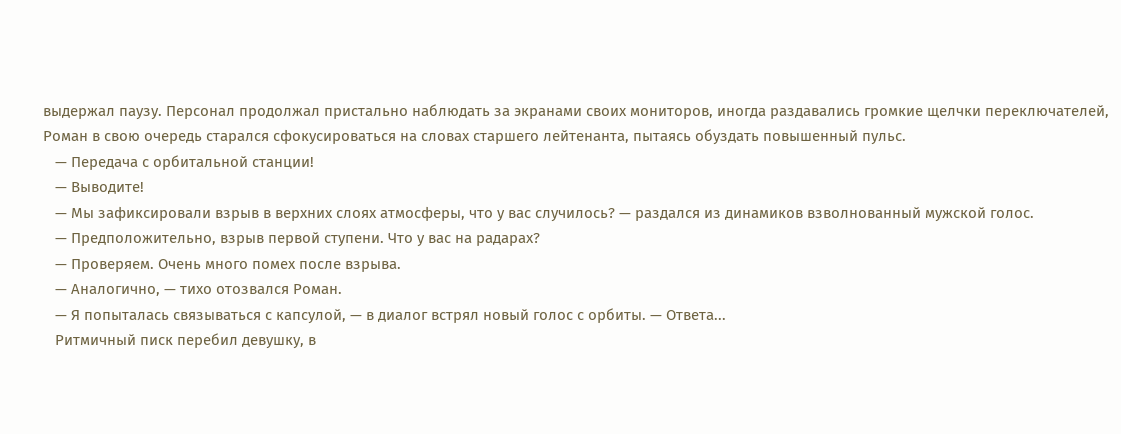выдержал паузу. Персонал продолжал пристально наблюдать за экранами своих мониторов, иногда раздавались громкие щелчки переключателей, Роман в свою очередь старался сфокусироваться на словах старшего лейтенанта, пытаясь обуздать повышенный пульс.
   — Передача с орбитальной станции!
   — Выводите!
   — Мы зафиксировали взрыв в верхних слоях атмосферы, что у вас случилось? — раздался из динамиков взволнованный мужской голос.
   — Предположительно, взрыв первой ступени. Что у вас на радарах?
   — Проверяем. Очень много помех после взрыва.
   — Аналогично, — тихо отозвался Роман.
   — Я попыталась связываться с капсулой, — в диалог встрял новый голос с орбиты. — Ответа...
   Ритмичный писк перебил девушку, в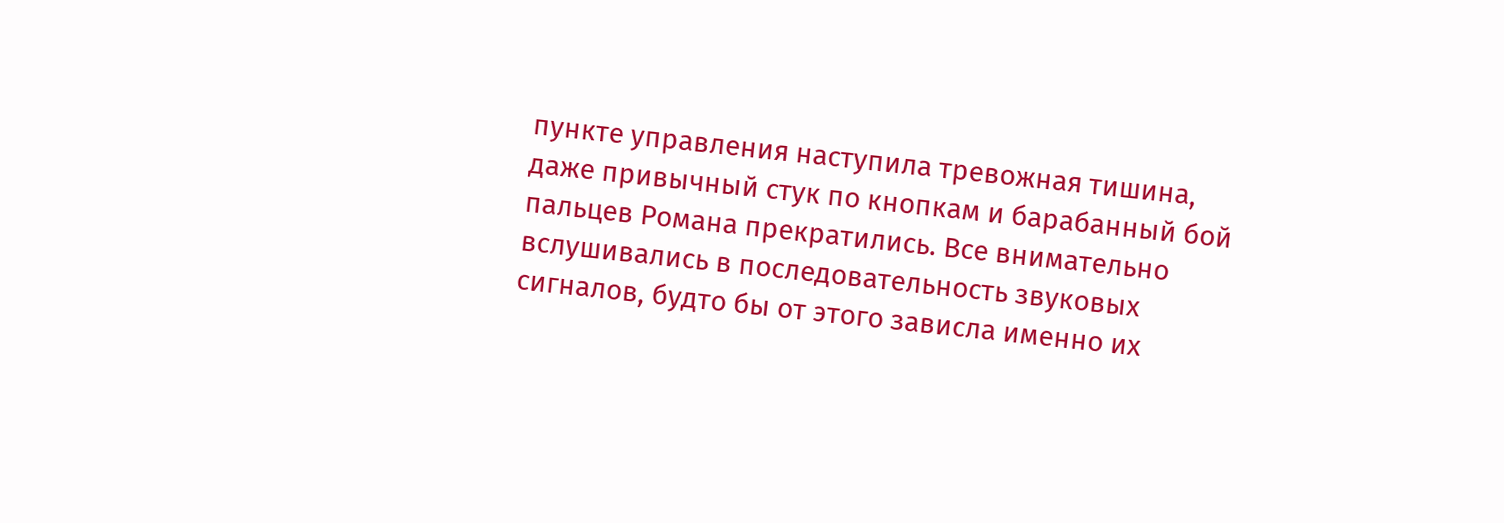пункте управления наступила тревожная тишина, даже привычный стук по кнопкам и барабанный бой пальцев Романа прекратились. Все внимательно вслушивались в последовательность звуковых сигналов, будто бы от этого зависла именно их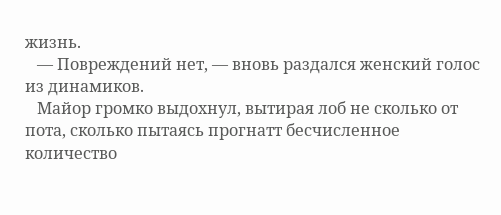жизнь.
   — Повреждений нет, — вновь раздался женский голос из динамиков.
   Майор громко выдохнул, вытирая лоб не сколько от пота, сколько пытаясь прогнатт бесчисленное количество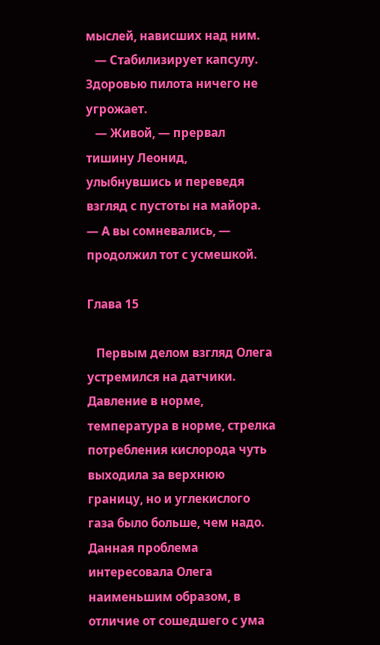мыслей, нависших над ним.
   — Стабилизирует капсулу. Здоровью пилота ничего не угрожает.
   — Живой, — прервал тишину Леонид, улыбнувшись и переведя взгляд с пустоты на майора. — А вы сомневались, — продолжил тот с усмешкой.

Глава 15

   Первым делом взгляд Олега устремился на датчики. Давление в норме, температура в норме, стрелка потребления кислорода чуть выходила за верхнюю границу, но и углекислого газа было больше, чем надо. Данная проблема интересовала Олега наименьшим образом, в отличие от сошедшего с ума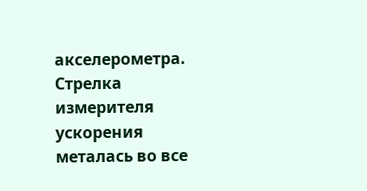акселерометра. Стрелка измерителя ускорения металась во все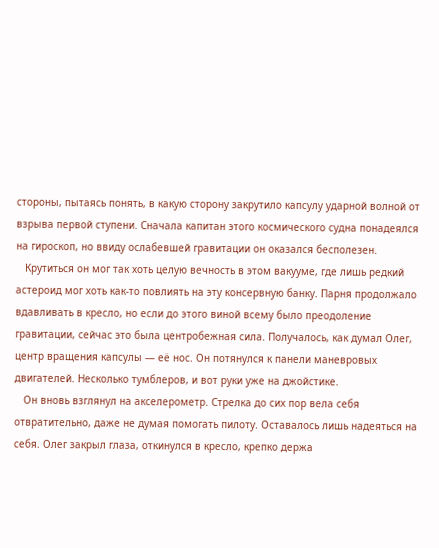стороны, пытаясь понять, в какую сторону закрутило капсулу ударной волной от взрыва первой ступени. Сначала капитан этого космического судна понадеялся на гироскоп, но ввиду ослабевшей гравитации он оказался бесполезен.
   Крутиться он мог так хоть целую вечность в этом вакууме, где лишь редкий астероид мог хоть как-то повлиять на эту консервную банку. Парня продолжало вдавливать в кресло, но если до этого виной всему было преодоление гравитации, сейчас это была центробежная сила. Получалось, как думал Олег, центр вращения капсулы — её нос. Он потянулся к панели маневровых двигателей. Несколько тумблеров, и вот руки уже на джойстике.
   Он вновь взглянул на акселерометр. Стрелка до сих пор вела себя отвратительно, даже не думая помогать пилоту. Оставалось лишь надеяться на себя. Олег закрыл глаза, откинулся в кресло, крепко держа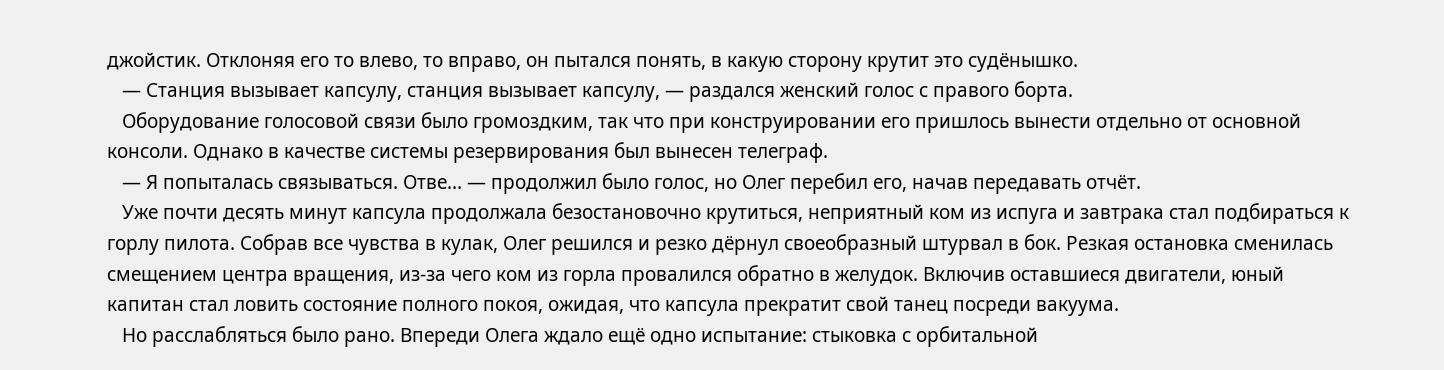джойстик. Отклоняя его то влево, то вправо, он пытался понять, в какую сторону крутит это судёнышко.
   — Станция вызывает капсулу, станция вызывает капсулу, — раздался женский голос с правого борта.
   Оборудование голосовой связи было громоздким, так что при конструировании его пришлось вынести отдельно от основной консоли. Однако в качестве системы резервирования был вынесен телеграф.
   — Я попыталась связываться. Отве... — продолжил было голос, но Олег перебил его, начав передавать отчёт.
   Уже почти десять минут капсула продолжала безостановочно крутиться, неприятный ком из испуга и завтрака стал подбираться к горлу пилота. Собрав все чувства в кулак, Олег решился и резко дёрнул своеобразный штурвал в бок. Резкая остановка сменилась смещением центра вращения, из-за чего ком из горла провалился обратно в желудок. Включив оставшиеся двигатели, юный капитан стал ловить состояние полного покоя, ожидая, что капсула прекратит свой танец посреди вакуума.
   Но расслабляться было рано. Впереди Олега ждало ещё одно испытание: стыковка с орбитальной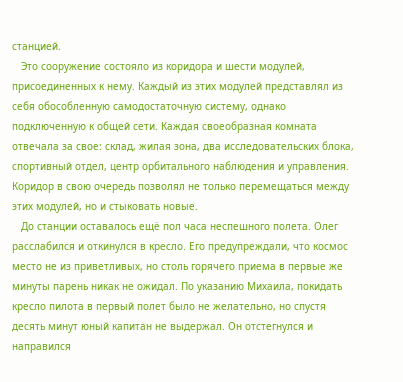станцией.
   Это сооружение состояло из коридора и шести модулей, присоединенных к нему. Каждый из этих модулей представлял из себя обособленную самодостаточную систему, однако подключенную к общей сети. Каждая своеобразная комната отвечала за свое: склад, жилая зона, два исследовательских блока, спортивный отдел, центр орбитального наблюдения и управления. Коридор в свою очередь позволял не только перемещаться между этих модулей, но и стыковать новые.
   До станции оставалось ещё пол часа неспешного полета. Олег расслабился и откинулся в кресло. Его предупреждали, что космос место не из приветливых, но столь горячего приема в первые же минуты парень никак не ожидал. По указанию Михаила, покидать кресло пилота в первый полет было не желательно, но спустя десять минут юный капитан не выдержал. Он отстегнулся и направился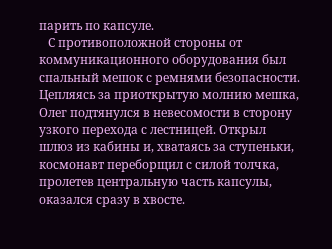парить по капсуле.
   С противоположной стороны от коммуникационного оборудования был спальный мешок с ремнями безопасности. Цепляясь за приоткрытую молнию мешка, Олег подтянулся в невесомости в сторону узкого перехода с лестницей. Открыл шлюз из кабины и, хватаясь за ступеньки, космонавт переборщил с силой толчка, пролетев центральную часть капсулы, оказался сразу в хвосте.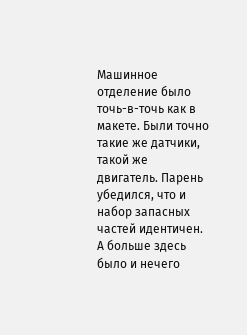Машинное отделение было точь-в-точь как в макете. Были точно такие же датчики, такой же двигатель. Парень убедился, что и набор запасных частей идентичен. А больше здесь было и нечего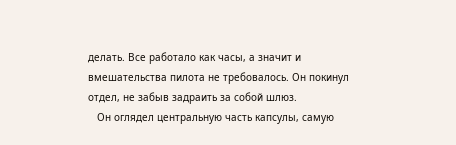делать. Все работало как часы, а значит и вмешательства пилота не требовалось. Он покинул отдел, не забыв задраить за собой шлюз.
   Он оглядел центральную часть капсулы, самую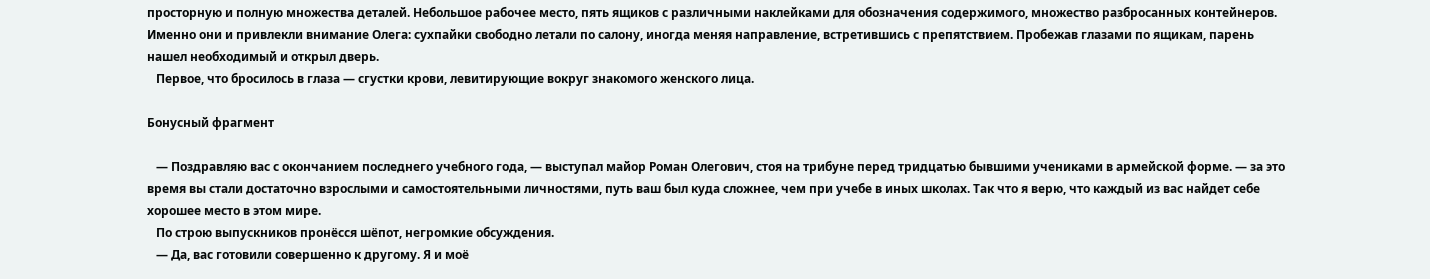просторную и полную множества деталей. Небольшое рабочее место, пять ящиков с различными наклейками для обозначения содержимого, множество разбросанных контейнеров. Именно они и привлекли внимание Олега: сухпайки свободно летали по салону, иногда меняя направление, встретившись с препятствием. Пробежав глазами по ящикам, парень нашел необходимый и открыл дверь.
   Первое, что бросилось в глаза — сгустки крови, левитирующие вокруг знакомого женского лица.

Бонусный фрагмент

   — Поздравляю вас с окончанием последнего учебного года, — выступал майор Роман Олегович, стоя на трибуне перед тридцатью бывшими учениками в армейской форме. — за это время вы стали достаточно взрослыми и самостоятельными личностями, путь ваш был куда сложнее, чем при учебе в иных школах. Так что я верю, что каждый из вас найдет себе хорошее место в этом мире.
   По строю выпускников пронёсся шёпот, негромкие обсуждения.
   — Да, вас готовили совершенно к другому. Я и моё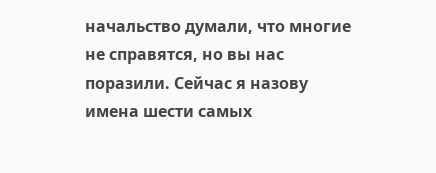начальство думали, что многие не справятся, но вы нас поразили. Сейчас я назову имена шести самых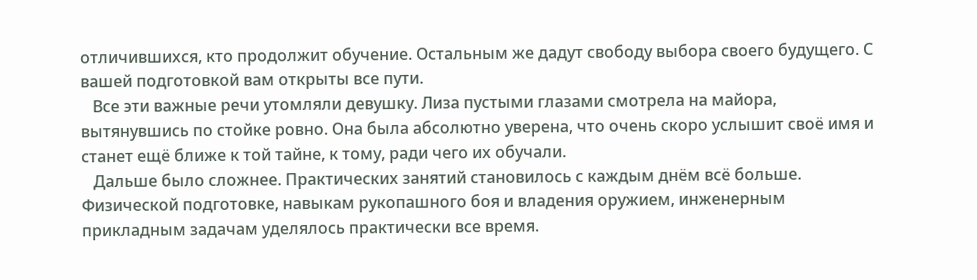отличившихся, кто продолжит обучение. Остальным же дадут свободу выбора своего будущего. С вашей подготовкой вам открыты все пути.
   Все эти важные речи утомляли девушку. Лиза пустыми глазами смотрела на майора, вытянувшись по стойке ровно. Она была абсолютно уверена, что очень скоро услышит своё имя и станет ещё ближе к той тайне, к тому, ради чего их обучали.
   Дальше было сложнее. Практических занятий становилось с каждым днём всё больше. Физической подготовке, навыкам рукопашного боя и владения оружием, инженерным прикладным задачам уделялось практически все время.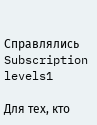Справлялись
Subscription levels1

Для тех, кто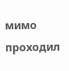мимо проходил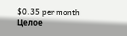$0.35 per month
Целое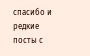спасибо и редкие посты с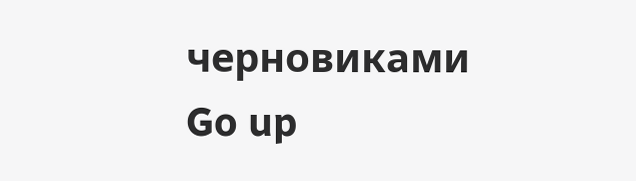черновиками
Go up